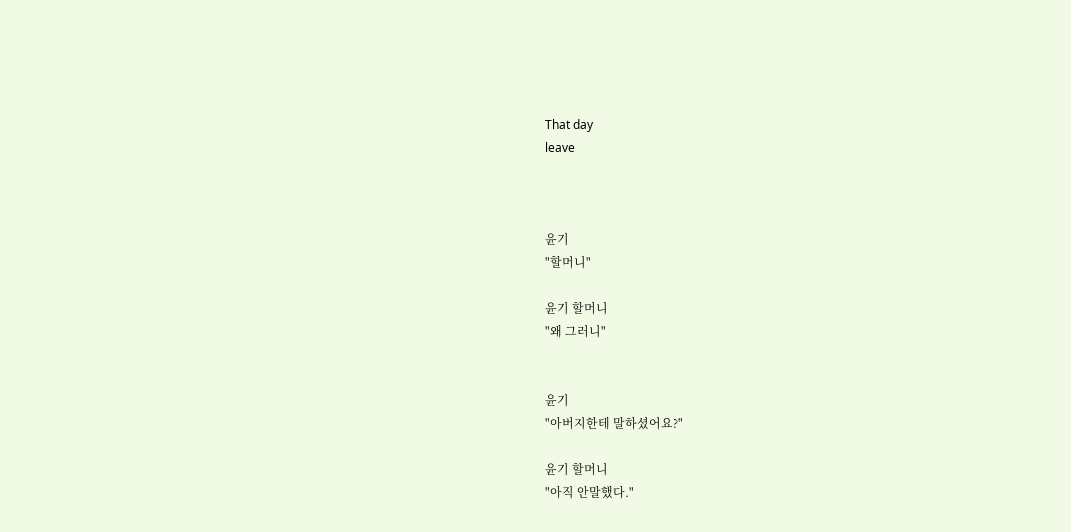That day
leave



윤기
"할머니"

윤기 할머니
"왜 그러니"


윤기
"아버지한테 말하셨어요?"

윤기 할머니
"아직 안말했다."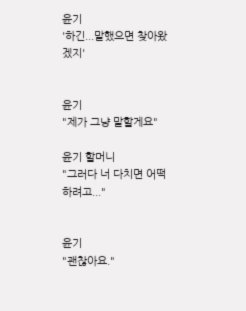윤기
'하긴...말했으면 찾아왔겠지'


윤기
"제가 그냥 말할게요"

윤기 할머니
"그러다 너 다치면 어떡하려고..."


윤기
"괜찮아요."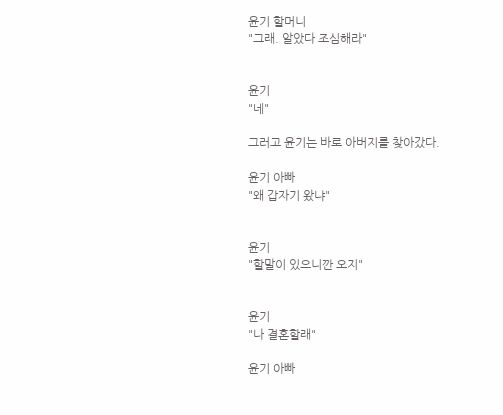윤기 할머니
"그래. 알았다 조심해라"


윤기
"네"

그러고 윤기는 바로 아버지를 찾아갔다.

윤기 아빠
"왜 갑자기 왔냐"


윤기
"할말이 있으니깐 오지"


윤기
"나 결혼할래"

윤기 아빠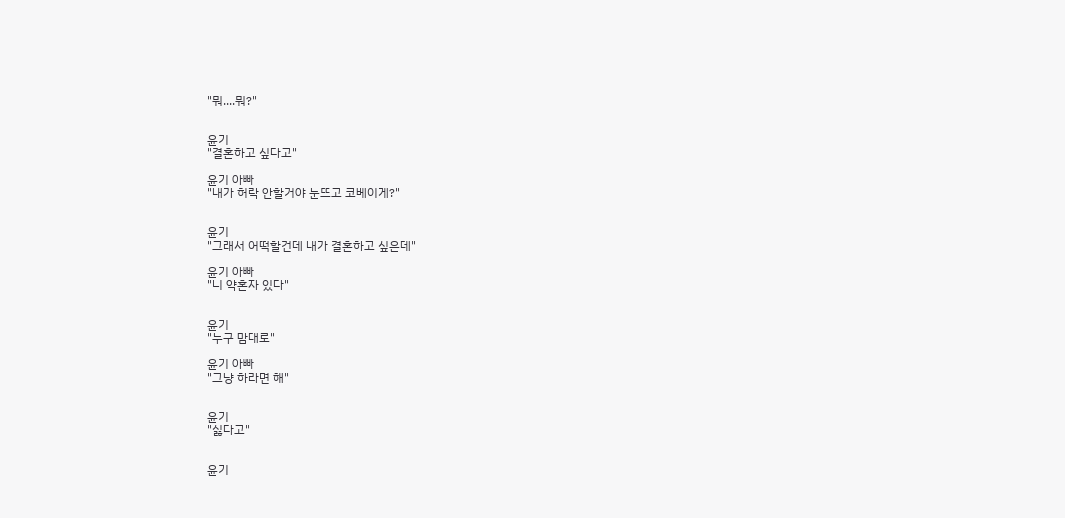"뭐....뭐?"


윤기
"결혼하고 싶다고"

윤기 아빠
"내가 허락 안할거야 눈뜨고 코베이게?"


윤기
"그래서 어떡할건데 내가 결혼하고 싶은데"

윤기 아빠
"니 약혼자 있다"


윤기
"누구 맘대로"

윤기 아빠
"그냥 하라면 해"


윤기
"싫다고"


윤기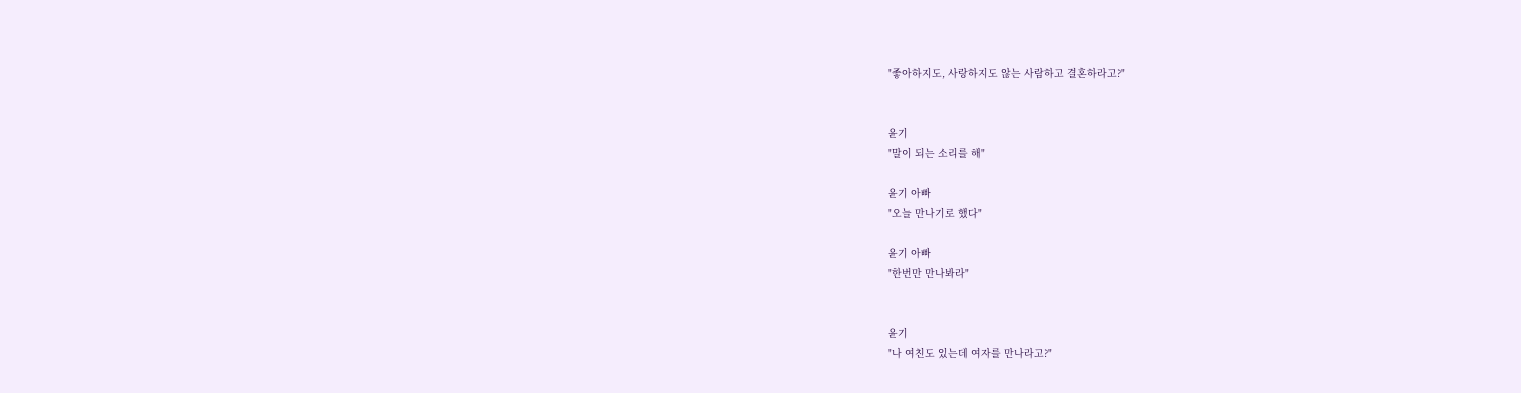"좋아하지도, 사랑하지도 않는 사람하고 결혼하라고?"


윤기
"말이 되는 소리를 해"

윤기 아빠
"오늘 만나기로 했다"

윤기 아빠
"한번만 만나봐라"


윤기
"나 여친도 있는데 여자를 만나라고?"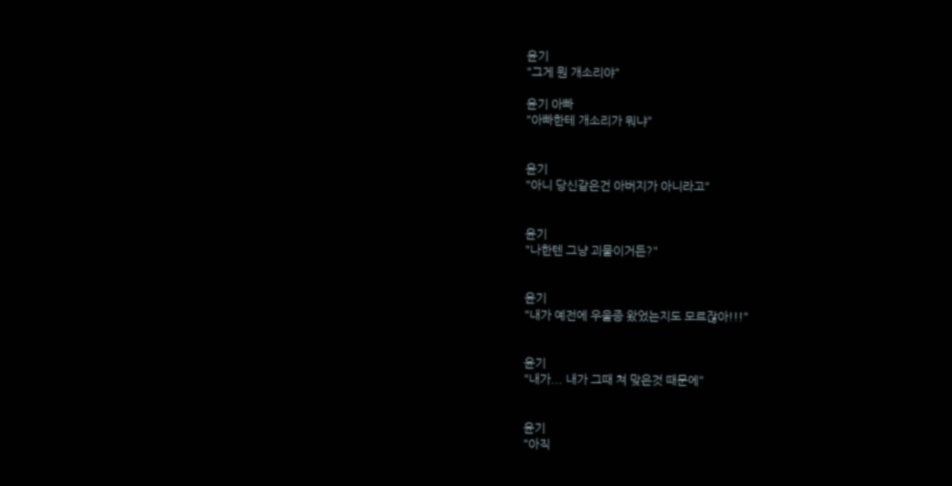윤기
"그게 뭔 개소리야"

윤기 아빠
"아빠한테 개소리가 뭐냐"


윤기
"아니 당신같은건 아버지가 아니라고"


윤기
"나한텐 그냥 괴물이거든?"


윤기
"내가 예전에 우울증 왔었는지도 모르잖아!!!"


윤기
"내가... 내가 그때 쳐 맞은것 때문에"


윤기
"아직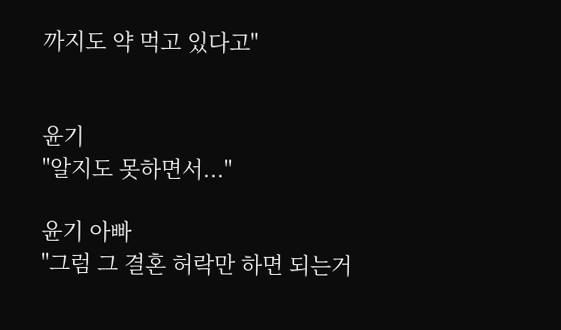까지도 약 먹고 있다고"


윤기
"알지도 못하면서..."

윤기 아빠
"그럼 그 결혼 허락만 하면 되는거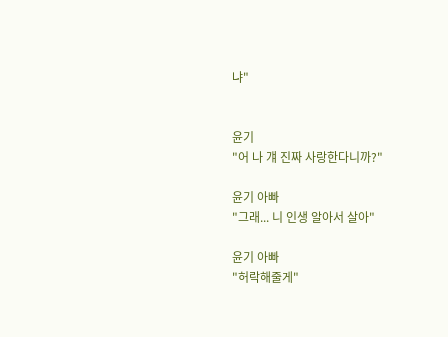냐"


윤기
"어 나 걔 진짜 사랑한다니까?"

윤기 아빠
"그래... 니 인생 알아서 살아"

윤기 아빠
"허락해줄게"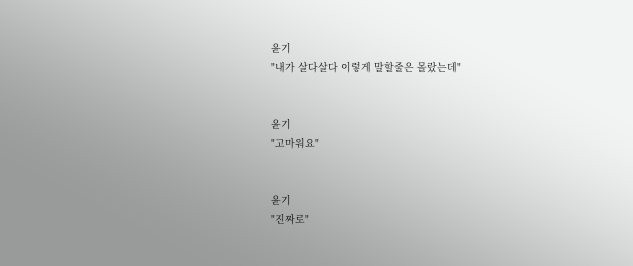윤기
"내가 살다살다 이렇게 말할줄은 몰랐는데"


윤기
"고마워요"


윤기
"진짜로"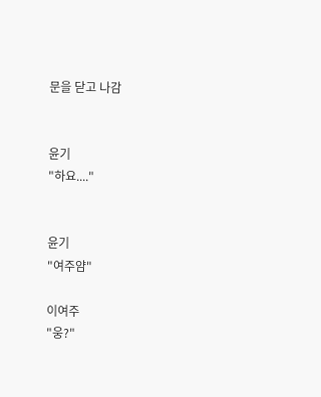문을 닫고 나감


윤기
"하요...."


윤기
"여주얌"

이여주
"웅?"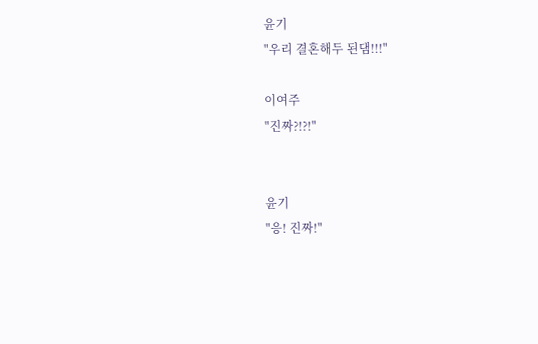윤기
"우리 결혼해두 된댐!!!"

이여주
"진짜?!?!"


윤기
"응! 진짜!"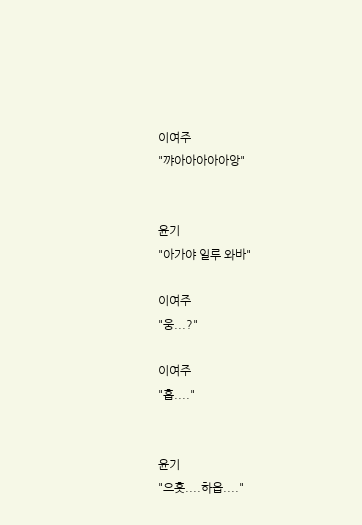이여주
"꺄아아아아아앙"


윤기
"아가야 일루 와바"

이여주
"웅...?"

이여주
"흡...."


윤기
"으흣....하읍...."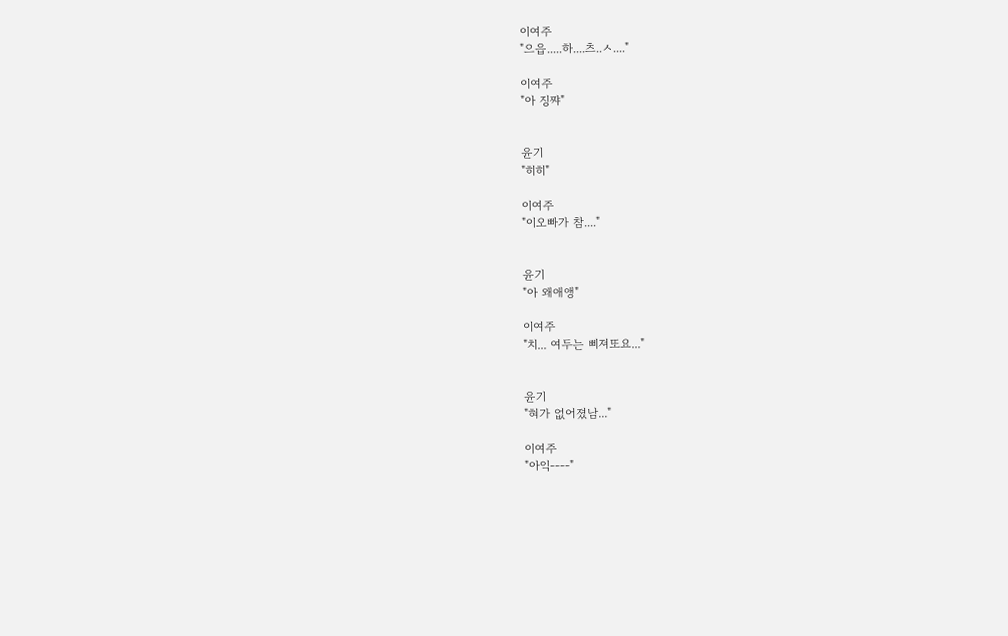이여주
"으읍.....하....츠..ㅅ...."

이여주
"아 징쨔"


윤기
"히히"

이여주
"이오빠가 참...."


윤기
"아 왜애앵"

이여주
"치... 여두는 삐져또요..."


윤기
"혀가 없어졌남..."

이여주
"아익----"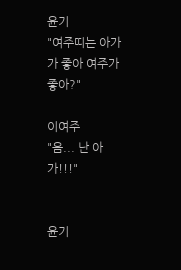윤기
"여주띠는 아가가 좋아 여주가 좋아?"

이여주
"음... 난 아가!!!"


윤기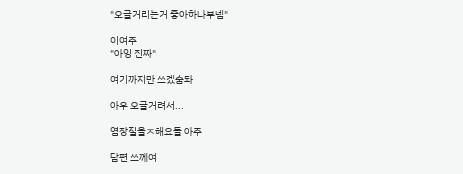"오글거리는거 좋아하나부넴"

이여주
"아잉 진짜"

여기까지만 쓰겠숨돠

아우 오글거려서...

염장질을ㅈ해요들 아주

담편 쓰께여